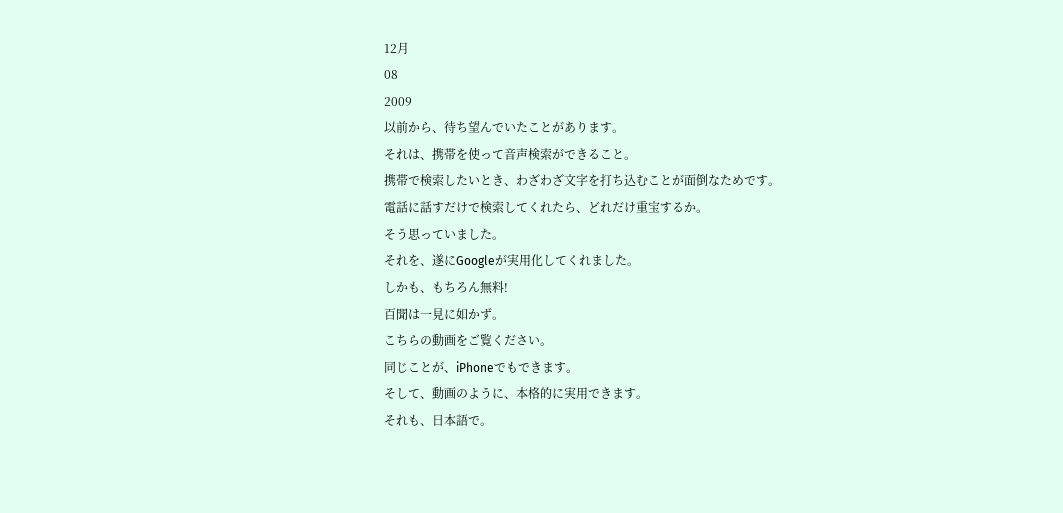12月
08
2009
以前から、待ち望んでいたことがあります。
それは、携帯を使って音声検索ができること。
携帯で検索したいとき、わざわざ文字を打ち込むことが面倒なためです。
電話に話すだけで検索してくれたら、どれだけ重宝するか。
そう思っていました。
それを、遂にGoogleが実用化してくれました。
しかも、もちろん無料!
百聞は一見に如かず。
こちらの動画をご覧ください。
同じことが、iPhoneでもできます。
そして、動画のように、本格的に実用できます。
それも、日本語で。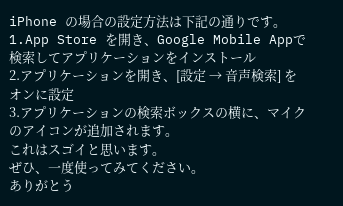iPhone の場合の設定方法は下記の通りです。
1.App Store を開き、Google Mobile Appで検索してアプリケーションをインストール
2.アプリケーションを開き、[設定 → 音声検索] をオンに設定
3.アプリケーションの検索ボックスの横に、マイクのアイコンが追加されます。
これはスゴイと思います。
ぜひ、一度使ってみてください。
ありがとう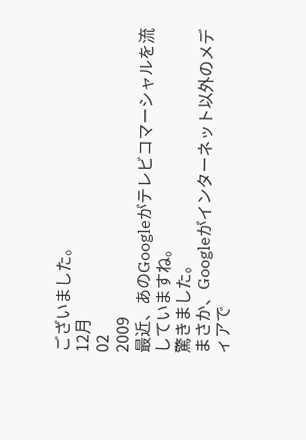ございました。
12月
02
2009
最近、あのGoogleがテレビコマーシャルを流していますね。
驚きました。
まさか、Googleがインターネット以外のメディアで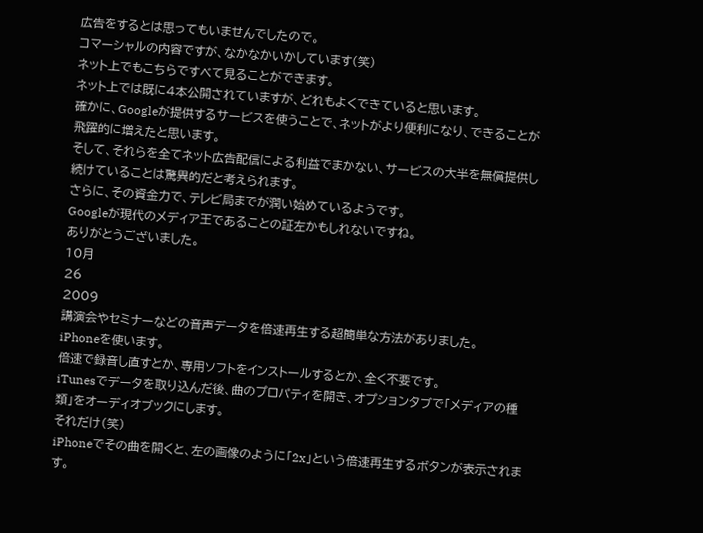広告をするとは思ってもいませんでしたので。
コマーシャルの内容ですが、なかなかいかしています(笑)
ネット上でもこちらですべて見ることができます。
ネット上では既に4本公開されていますが、どれもよくできていると思います。
確かに、Googleが提供するサービスを使うことで、ネットがより便利になり、できることが飛躍的に増えたと思います。
そして、それらを全てネット広告配信による利益でまかない、サービスの大半を無償提供し続けていることは驚異的だと考えられます。
さらに、その資金力で、テレビ局までが潤い始めているようです。
Googleが現代のメディア王であることの証左かもしれないですね。
ありがとうございました。
10月
26
2009
講演会やセミナーなどの音声データを倍速再生する超簡単な方法がありました。
iPhoneを使います。
倍速で録音し直すとか、専用ソフトをインストールするとか、全く不要です。
iTunesでデータを取り込んだ後、曲のプロパティを開き、オプションタブで「メディアの種類」をオーディオブックにします。
それだけ(笑)
iPhoneでその曲を開くと、左の画像のように「2x」という倍速再生するボタンが表示されます。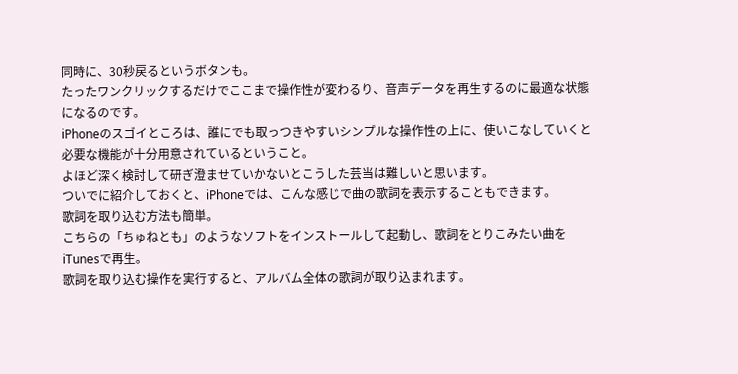同時に、30秒戻るというボタンも。
たったワンクリックするだけでここまで操作性が変わるり、音声データを再生するのに最適な状態になるのです。
iPhoneのスゴイところは、誰にでも取っつきやすいシンプルな操作性の上に、使いこなしていくと必要な機能が十分用意されているということ。
よほど深く検討して研ぎ澄ませていかないとこうした芸当は難しいと思います。
ついでに紹介しておくと、iPhoneでは、こんな感じで曲の歌詞を表示することもできます。
歌詞を取り込む方法も簡単。
こちらの「ちゅねとも」のようなソフトをインストールして起動し、歌詞をとりこみたい曲をiTunesで再生。
歌詞を取り込む操作を実行すると、アルバム全体の歌詞が取り込まれます。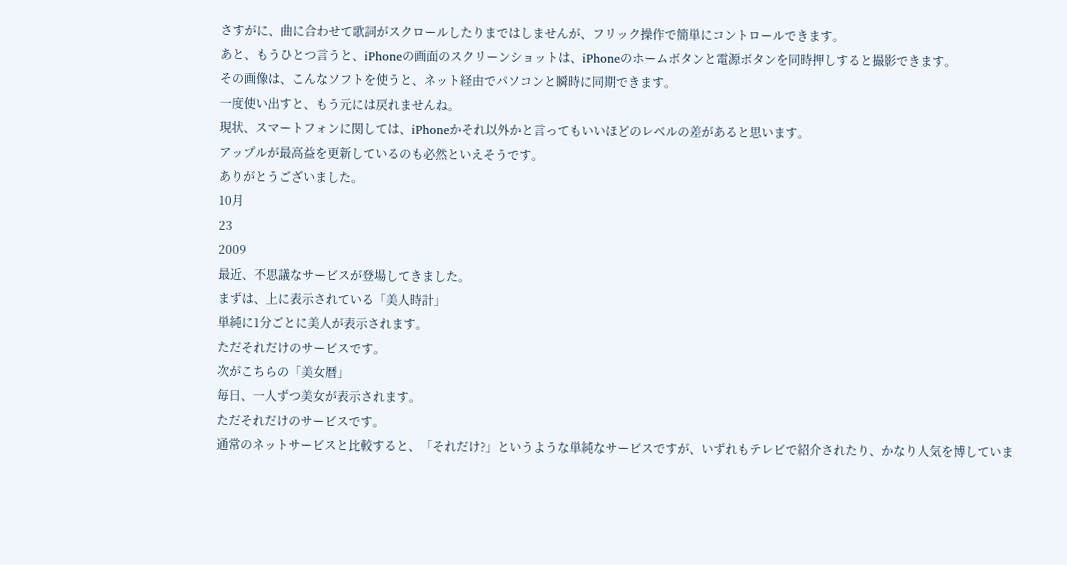さすがに、曲に合わせて歌詞がスクロールしたりまではしませんが、フリック操作で簡単にコントロールできます。
あと、もうひとつ言うと、iPhoneの画面のスクリーンショットは、iPhoneのホームボタンと電源ボタンを同時押しすると撮影できます。
その画像は、こんなソフトを使うと、ネット経由でパソコンと瞬時に同期できます。
一度使い出すと、もう元には戻れませんね。
現状、スマートフォンに関しては、iPhoneかそれ以外かと言ってもいいほどのレベルの差があると思います。
アップルが最高益を更新しているのも必然といえそうです。
ありがとうございました。
10月
23
2009
最近、不思議なサービスが登場してきました。
まずは、上に表示されている「美人時計」
単純に1分ごとに美人が表示されます。
ただそれだけのサービスです。
次がこちらの「美女暦」
毎日、一人ずつ美女が表示されます。
ただそれだけのサービスです。
通常のネットサービスと比較すると、「それだけ?」というような単純なサービスですが、いずれもテレビで紹介されたり、かなり人気を博していま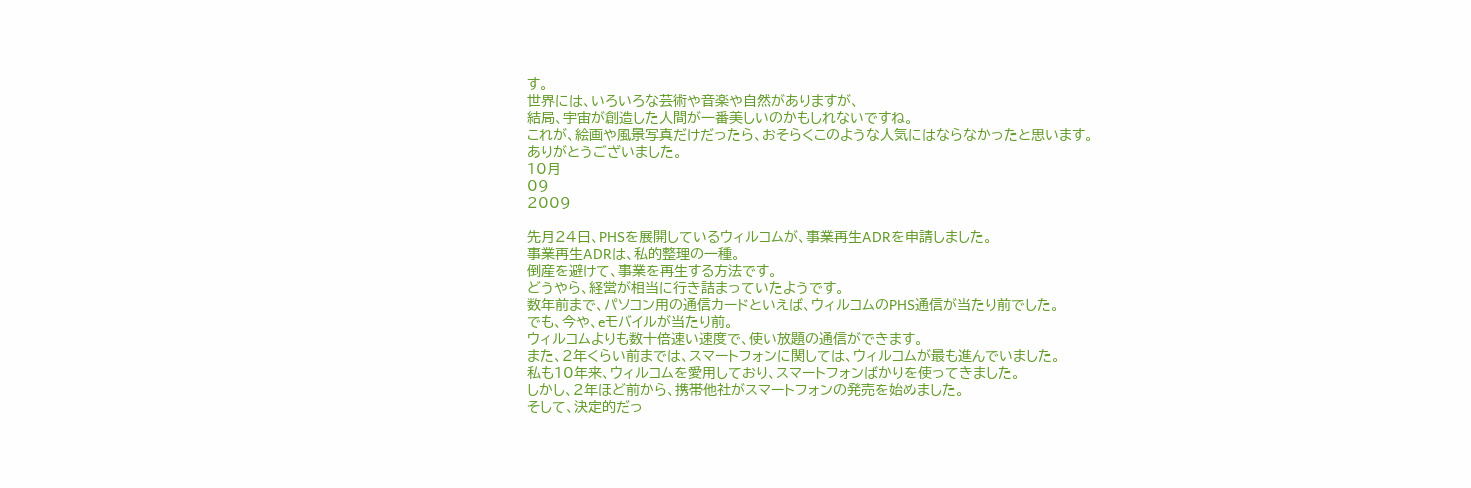す。
世界には、いろいろな芸術や音楽や自然がありますが、
結局、宇宙が創造した人間が一番美しいのかもしれないですね。
これが、絵画や風景写真だけだったら、おそらくこのような人気にはならなかったと思います。
ありがとうございました。
10月
09
2009

先月24日、PHSを展開しているウィルコムが、事業再生ADRを申請しました。
事業再生ADRは、私的整理の一種。
倒産を避けて、事業を再生する方法です。
どうやら、経営が相当に行き詰まっていたようです。
数年前まで、パソコン用の通信カードといえば、ウィルコムのPHS通信が当たり前でした。
でも、今や、eモバイルが当たり前。
ウィルコムよりも数十倍速い速度で、使い放題の通信ができます。
また、2年くらい前までは、スマートフォンに関しては、ウィルコムが最も進んでいました。
私も10年来、ウィルコムを愛用しており、スマートフォンばかりを使ってきました。
しかし、2年ほど前から、携帯他社がスマートフォンの発売を始めました。
そして、決定的だっ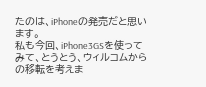たのは、iPhoneの発売だと思います。
私も今回、iPhone3GSを使ってみて、とうとう、ウィルコムからの移転を考えま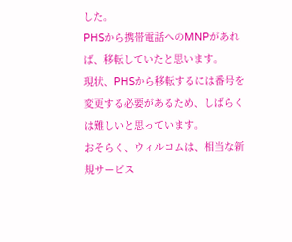した。
PHSから携帯電話へのMNPがあれば、移転していたと思います。
現状、PHSから移転するには番号を変更する必要があるため、しばらくは難しいと思っています。
おそらく、ウィルコムは、相当な新規サービス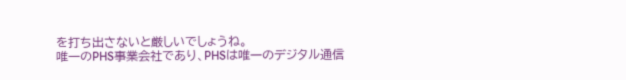を打ち出さないと厳しいでしょうね。
唯一のPHS事業会社であり、PHSは唯一のデジタル通信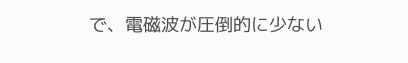で、電磁波が圧倒的に少ない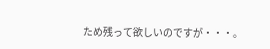ため残って欲しいのですが・・・。